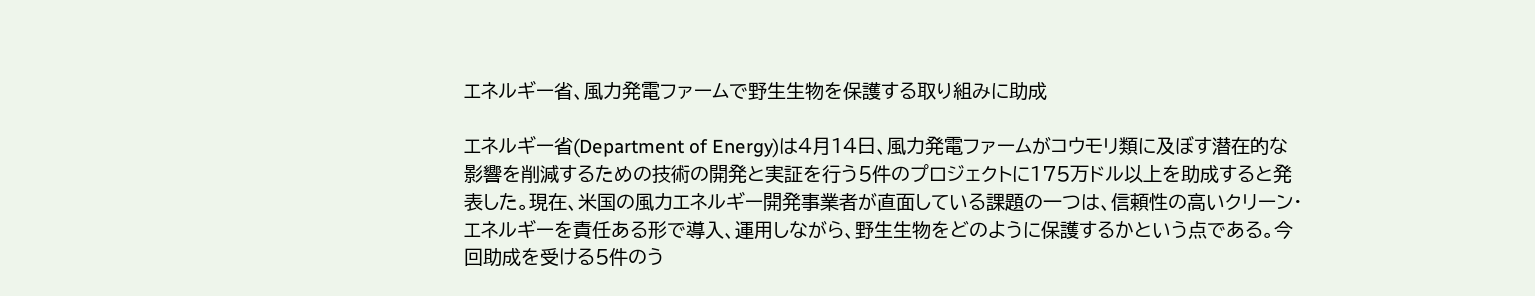エネルギー省、風力発電ファームで野生生物を保護する取り組みに助成

エネルギー省(Department of Energy)は4月14日、風力発電ファームがコウモリ類に及ぼす潜在的な影響を削減するための技術の開発と実証を行う5件のプロジェクトに175万ドル以上を助成すると発表した。現在、米国の風力エネルギー開発事業者が直面している課題の一つは、信頼性の高いクリーン・エネルギーを責任ある形で導入、運用しながら、野生生物をどのように保護するかという点である。今回助成を受ける5件のう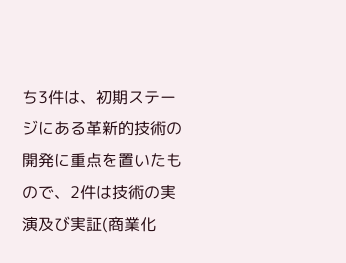ち3件は、初期ステージにある革新的技術の開発に重点を置いたもので、2件は技術の実演及び実証(商業化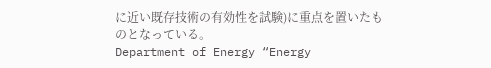に近い既存技術の有効性を試験)に重点を置いたものとなっている。
Department of Energy “Energy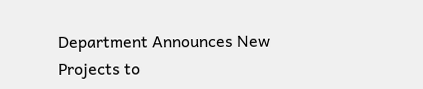Department Announces New Projects to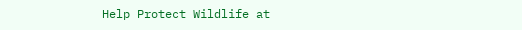Help Protect Wildlife at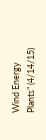Wind Energy Plants” (4/14/15)